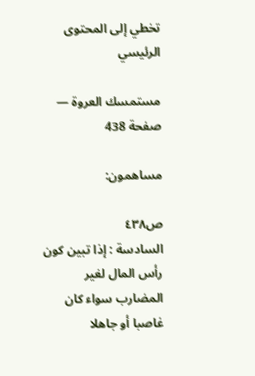تخطي إلى المحتوى الرئيسي

مستمسك العروة — صفحة 438

مساهمون:

ص٤٣٨
السادسة : إذا تبين كون رأس المال لغير المضارب سواء كان غاصبا أو جاهلا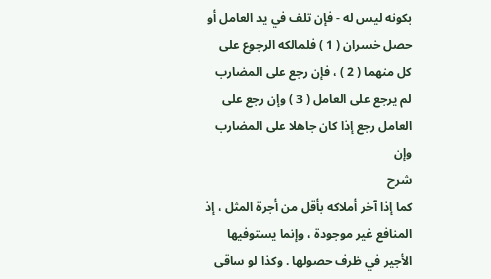بكونه ليس له - فإن تلف في يد العامل أو حصل خسران ( 1 ) فلمالكه الرجوع على كل منهما ( 2 ) ، فإن رجع على المضارب لم يرجع على العامل ( 3 ) وإن رجع على العامل رجع إذا كان جاهلا على المضارب وإن
شرح
كما إذا آخر أملاكه بأقل من أجرة المثل ، إذ المنافع غير موجودة ، وإنما يستوفيها الأجير في ظرف حصولها . وكذا لو ساقى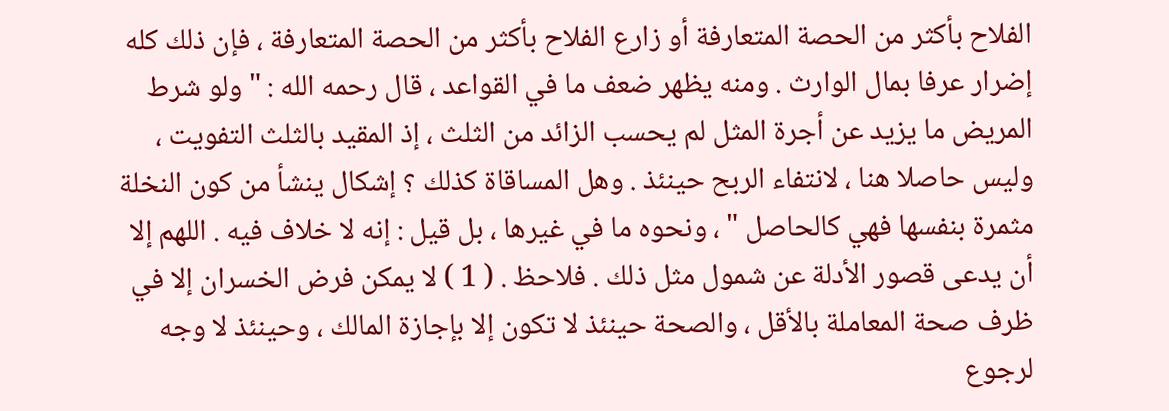الفلاح بأكثر من الحصة المتعارفة أو زارع الفلاح بأكثر من الحصة المتعارفة ، فإن ذلك كله إضرار عرفا بمال الوارث . ومنه يظهر ضعف ما في القواعد ، قال رحمه الله : " ولو شرط المريض ما يزيد عن أجرة المثل لم يحسب الزائد من الثلث ، إذ المقيد بالثلث التفويت ، وليس حاصلا هنا ، لانتفاء الربح حينئذ . وهل المساقاة كذلك ؟ إشكال ينشأ من كون النخلة مثمرة بنفسها فهي كالحاصل " ، ونحوه ما في غيرها ، بل قيل : إنه لا خلاف فيه . اللهم إلا أن يدعى قصور الأدلة عن شمول مثل ذلك . فلاحظ . ( 1 ) لا يمكن فرض الخسران إلا في ظرف صحة المعاملة بالأقل ، والصحة حينئذ لا تكون إلا بإجازة المالك ، وحينئذ لا وجه لرجوع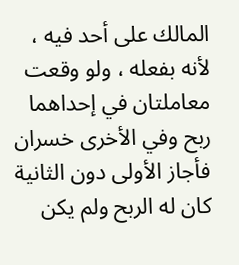المالك على أحد فيه ، لأنه بفعله ، ولو وقعت معاملتان في إحداهما ربح وفي الأخرى خسران فأجاز الأولى دون الثانية كان له الربح ولم يكن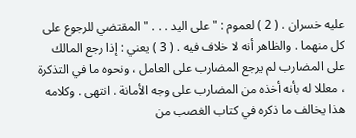عليه خسران . ( 2 ) لعموم : " على اليد . . . " المقتضي للرجوع على كل منهما . والظاهر أنه لا خلاف فيه . ( 3 ) يعني : إذا رجع المالك على المضارب لم يرجع المضارب على العامل ، ونحوه ما في التذكرة ، معللا له بأنه أخذه من المضارب على وجه الأمانة . انتهى . وكلامه هذا يخالف ما ذكره في كتاب الغصب من